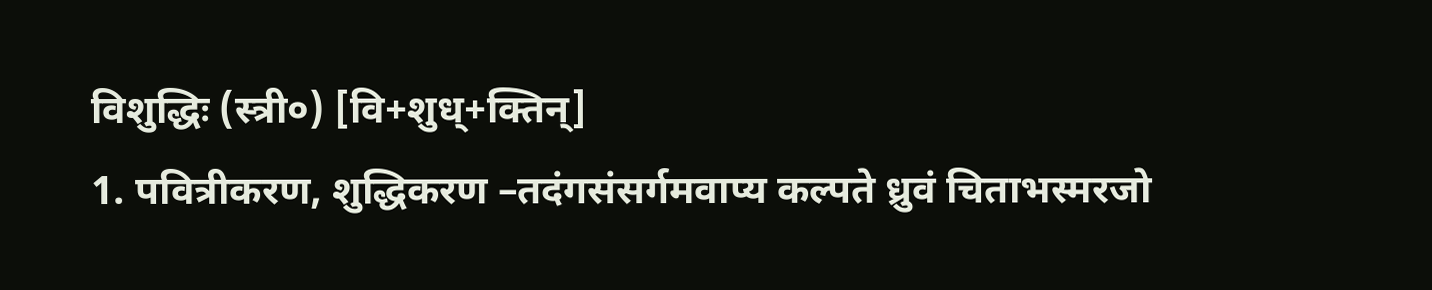विशुद्धिः (स्त्री०) [वि+शुध्+क्तिन्]
1. पवित्रीकरण, शुद्धिकरण –तदंगसंसर्गमवाप्य कल्पते ध्रुवं चिताभस्मरजो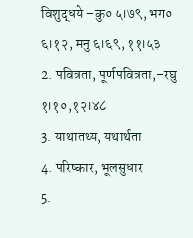विशुद्धये –कु० ५।७९, भग० ६।१२, मनु ६।६९, ११।५३
2. पवित्रता, पूर्णपवित्रता,–रघु १।१०,१२।४८
3. याथातथ्य, यथार्थता
4. परिष्कार, भूलसुधार
5.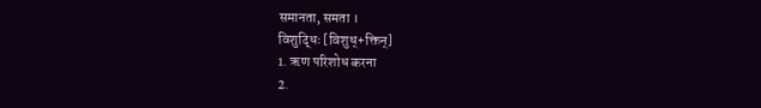समानता, समता ।
विशुद्धिः [विशुध्+क्तिन्]
1. ऋण परिशोध करना
2.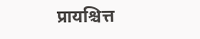प्रायश्चित्त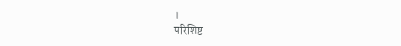।
परिशिष्ट